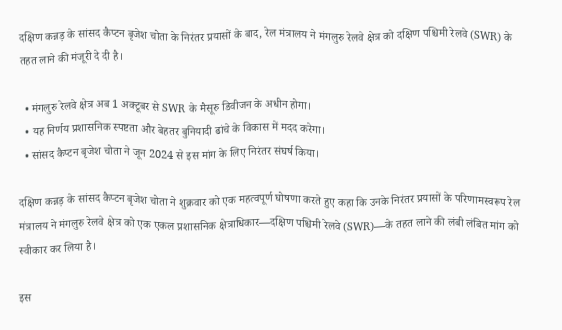दक्षिण कन्नड़ के सांसद कैप्टन बृजेश चोता के निरंतर प्रयासों के बाद, रेल मंत्रालय ने मंगलुरु रेलवे क्षेत्र को दक्षिण पश्चिमी रेलवे (SWR) के तहत लाने की मंजूरी दे दी है।

  • मंगलुरु रेलवे क्षेत्र अब 1 अक्टूबर से SWR के मैसूरु डिवीजन के अधीन होगा।
  • यह निर्णय प्रशासनिक स्पष्टता और बेहतर बुनियादी ढांचे के विकास में मदद करेगा।
  • सांसद कैप्टन बृजेश चोता ने जून 2024 से इस मांग के लिए निरंतर संघर्ष किया।

दक्षिण कन्नड़ के सांसद कैप्टन बृजेश चोता ने शुक्रवार को एक महत्वपूर्ण घोषणा करते हुए कहा कि उनके निरंतर प्रयासों के परिणामस्वरूप रेल मंत्रालय ने मंगलुरु रेलवे क्षेत्र को एक एकल प्रशासनिक क्षेत्राधिकार—दक्षिण पश्चिमी रेलवे (SWR)—के तहत लाने की लंबी लंबित मांग को स्वीकार कर लिया है।

इस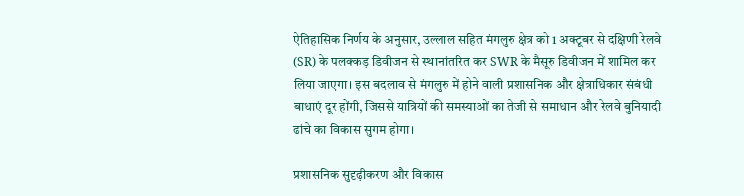ऐतिहासिक निर्णय के अनुसार, उल्लाल सहित मंगलुरु क्षेत्र को 1 अक्टूबर से दक्षिणी रेलवे (SR) के पलक्कड़ डिवीजन से स्थानांतरित कर SWR के मैसूरु डिवीजन में शामिल कर लिया जाएगा। इस बदलाव से मंगलुरु में होने वाली प्रशासनिक और क्षेत्राधिकार संबंधी बाधाएं दूर होंगी, जिससे यात्रियों की समस्याओं का तेजी से समाधान और रेलवे बुनियादी ढांचे का विकास सुगम होगा।

प्रशासनिक सुदृढ़ीकरण और विकास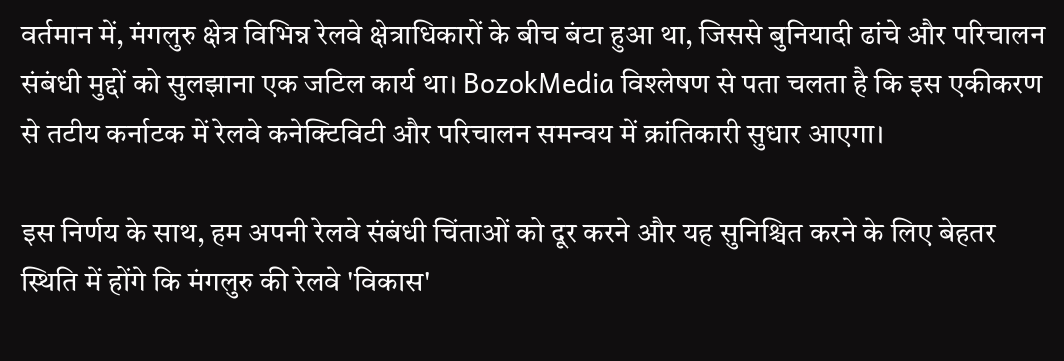वर्तमान में, मंगलुरु क्षेत्र विभिन्न रेलवे क्षेत्राधिकारों के बीच बंटा हुआ था, जिससे बुनियादी ढांचे और परिचालन संबंधी मुद्दों को सुलझाना एक जटिल कार्य था। BozokMedia विश्लेषण से पता चलता है कि इस एकीकरण से तटीय कर्नाटक में रेलवे कनेक्टिविटी और परिचालन समन्वय में क्रांतिकारी सुधार आएगा।

इस निर्णय के साथ, हम अपनी रेलवे संबंधी चिंताओं को दूर करने और यह सुनिश्चित करने के लिए बेहतर स्थिति में होंगे कि मंगलुरु की रेलवे 'विकास'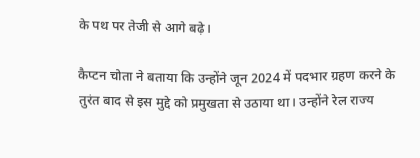के पथ पर तेजी से आगे बढ़े।

कैप्टन चोता ने बताया कि उन्होंने जून 2024 में पदभार ग्रहण करने के तुरंत बाद से इस मुद्दे को प्रमुखता से उठाया था। उन्होंने रेल राज्य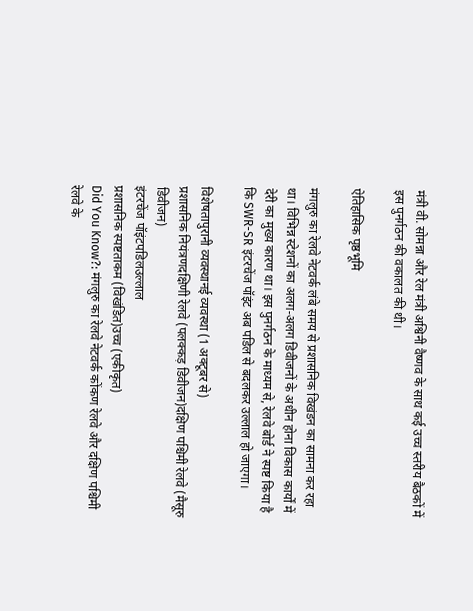मंत्री वी. सोमन्ना और रेल मंत्री अश्विनी वैष्णव के साथ कई उच्च स्तरीय बैठकों में इस पुनर्गठन की वकालत की थी।

ऐतिहासिक पृष्ठभूमि

मंगलुरु का रेलवे नेटवर्क लंबे समय से प्रशासनिक विखंडन का सामना कर रहा था। विभिन्न स्टेशनों का अलग-अलग डिवीजनों के अधीन होना विकास कार्यों में देरी का मुख्य कारण था। इस पुनर्गठन के माध्यम से, रेलवे बोर्ड ने स्पष्ट किया है कि SWR-SR इंटरचेंज पॉइंट अब पडिल से बदलकर उल्लाल हो जाएगा।

विशेषतापुरानी व्यवस्थानई व्यवस्था (1 अक्टूबर से)
प्रशासनिक नियंत्रणदक्षिणी रेलवे (पलक्कड़ डिवीजन)दक्षिण पश्चिमी रेलवे (मैसूरु डिवीजन)
इंटरचेंज पॉइंटपडिलउल्लाल
प्रशासनिक स्पष्टताकम (विखंडित)उच्च (एकीकृत)
Did You Know?: मंगलुरु का रेलवे नेटवर्क कोंकण रेलवे और दक्षिण पश्चिमी रेलवे के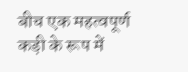बीच एक महत्वपूर्ण कड़ी के रूप में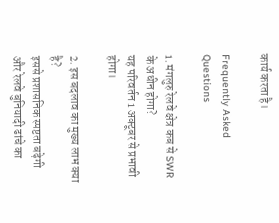कार्य करता है।

Frequently Asked Questions

1. मंगलुरु रेलवे क्षेत्र कब से SWR के अधीन होगा?
यह परिवर्तन 1 अक्टूबर से प्रभावी होगा।

2. इस बदलाव का मुख्य लाभ क्या है?
इससे प्रशासनिक स्पष्टता बढ़ेगी और रेलवे बुनियादी ढांचे का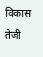विकास तेजी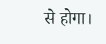से होगा।